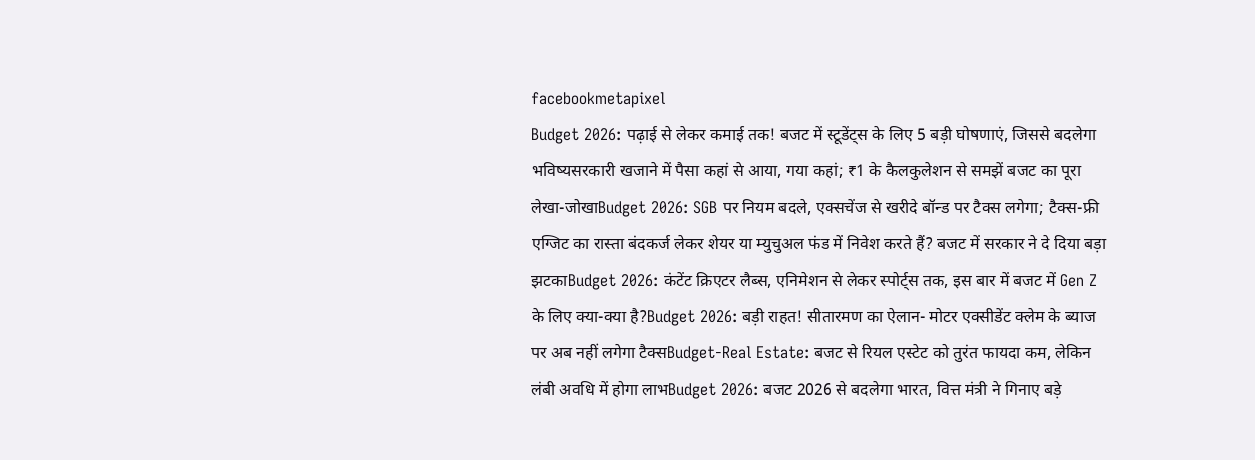facebookmetapixel
Budget 2026: पढ़ाई से लेकर कमाई तक! बजट में स्टूडेंट्स के लिए 5 बड़ी घोषणाएं, जिससे बदलेगा भविष्यसरकारी खजाने में पैसा कहां से आया, गया कहां; ₹1 के कैलकुलेशन से समझें बजट का पूरा लेखा-जोखाBudget 2026: SGB पर नियम बदले, एक्सचेंज से खरीदे बॉन्ड पर टैक्स लगेगा; टैक्स-फ्री एग्जिट का रास्ता बंदकर्ज लेकर शेयर या म्युचुअल फंड में निवेश करते हैं? बजट में सरकार ने दे दिया बड़ा झटकाBudget 2026: कंटेंट क्रिएटर लैब्स, एनिमेशन से लेकर स्पोर्ट्स तक, इस बार में बजट में Gen Z के लिए क्या-क्या है?Budget 2026: बड़ी राहत! सीतारमण का ऐलान- मोटर एक्सीडेंट क्लेम के ब्याज पर अब नहीं लगेगा टैक्सBudget-Real Estate: बजट से रियल एस्टेट को तुरंत फायदा कम, लेकिन लंबी अवधि में होगा लाभBudget 2026: बजट 2026 से बदलेगा भारत, वित्त मंत्री ने गिनाए बड़े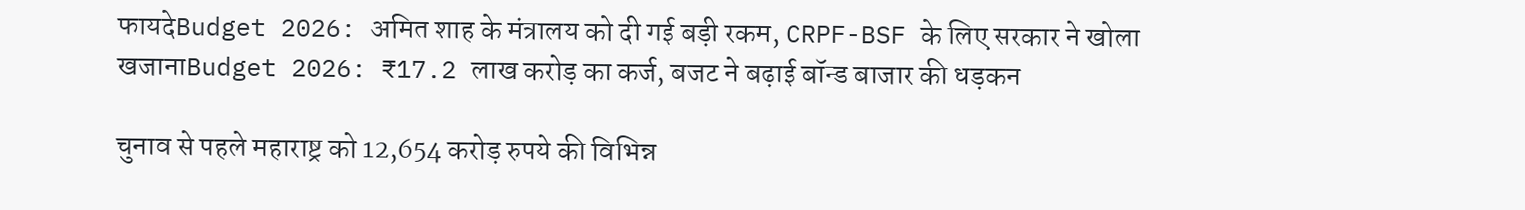फायदेBudget 2026: अमित शाह के मंत्रालय को दी गई बड़ी रकम, CRPF-BSF के लिए सरकार ने खोला खजानाBudget 2026: ₹17.2 लाख करोड़ का कर्ज, बजट ने बढ़ाई बॉन्ड बाजार की धड़कन

चुनाव से पहले महाराष्ट्र को 12,654 करोड़ रुपये की विभिन्न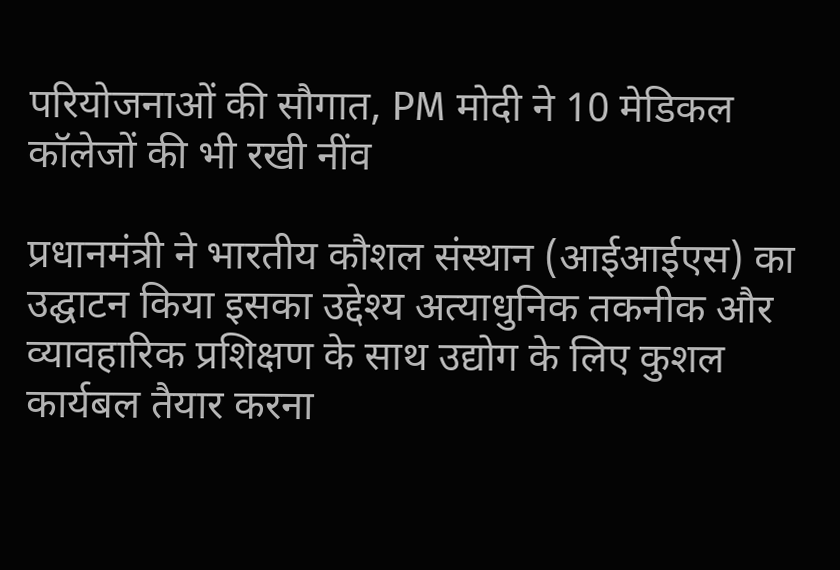परियोजनाओं की सौगात, PM मोदी ने 10 मेडिकल कॉलेजों की भी रखी नींव

प्रधानमंत्री ने भारतीय कौशल संस्थान (आईआईएस) का उद्घाटन किया इसका उद्देश्य अत्याधुनिक तकनीक और व्यावहारिक प्रशिक्षण के साथ उद्योग के लिए कुशल कार्यबल तैयार करना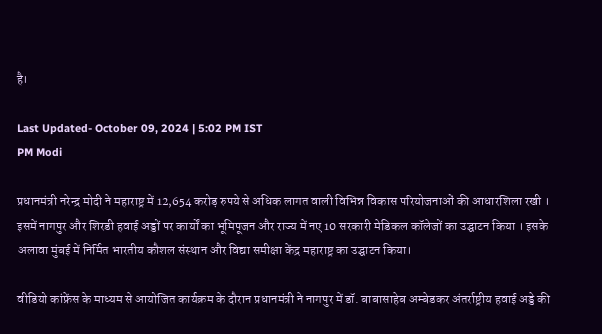है।

Last Updated- October 09, 2024 | 5:02 PM IST
PM Modi

प्रधानमंत्री नरेन्द्र मोदी ने महाराष्ट्र में 12,654 करोड़ रुपये से अधिक लागत वाली विभिन्न विकास परियोजनाओं की आधारशिला रखी । इसमें नागपुर और शिरडी हवाई अड्डों पर कार्यों का भूमिपूजन और राज्य में नए 10 सरकारी मेडिकल कॉलेजों का उद्घाटन किया । इसके अलावा मुंबई में निर्मित भारतीय कौशल संस्थान और विद्या समीक्षा केंद्र महाराष्ट्र का उद्घाटन किया।

वीडियो कांफ्रेंस के माध्यम से आयोजित कार्यक्रम के दौरान प्रधानमंत्री ने नागपुर में डॉ. बाबासाहेब अम्बेडकर अंतर्राष्ट्रीय हवाई अड्डे की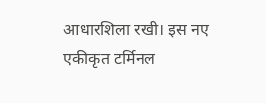आधारशिला रखी। इस नए एकीकृत टर्मिनल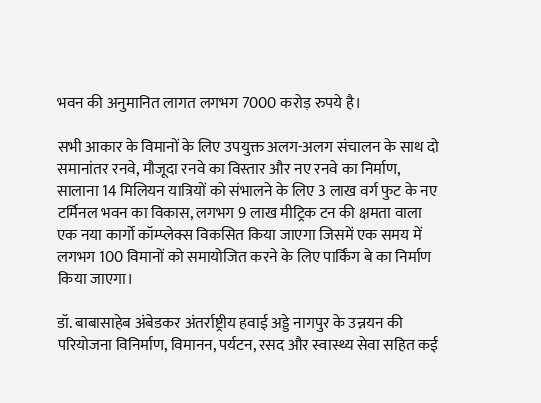भवन की अनुमानित लागत लगभग 7000 करोड़ रुपये है।

सभी आकार के विमानों के लिए उपयुक्त अलग-अलग संचालन के साथ दो समानांतर रनवे, मौजूदा रनवे का विस्तार और नए रनवे का निर्माण, सालाना 14 मिलियन यात्रियों को संभालने के लिए 3 लाख वर्ग फुट के नए टर्मिनल भवन का विकास, लगभग 9 लाख मीट्रिक टन की क्षमता वाला एक नया कार्गो कॉम्प्लेक्स विकसित किया जाएगा जिसमें एक समय में लगभग 100 विमानों को समायोजित करने के लिए पार्किंग बे का निर्माण किया जाएगा।

डॉ. बाबासाहेब अंबेडकर अंतर्राष्ट्रीय हवाई अड्डे नागपुर के उन्नयन की परियोजना विनिर्माण, विमानन, पर्यटन, रसद और स्वास्थ्य सेवा सहित कई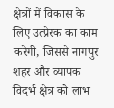क्षेत्रों में विकास के लिए उत्प्रेरक का काम करेगी, जिससे नागपुर शहर और व्यापक विदर्भ क्षेत्र को लाभ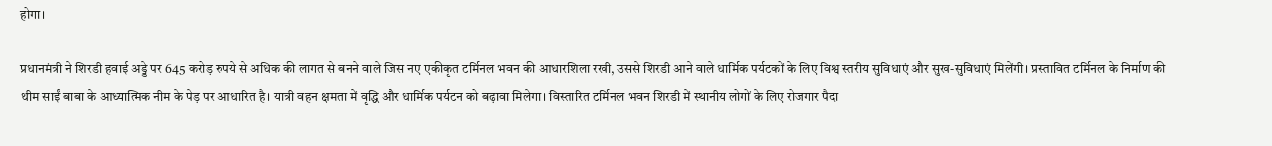होगा।

प्रधानमंत्री ने शिरडी हवाई अड्डे पर 645 करोड़ रुपये से अधिक की लागत से बनने वाले जिस नए एकीकृत टर्मिनल भवन की आधारशिला रखी, उससे शिरडी आने वाले धार्मिक पर्यटकों के लिए विश्व स्तरीय सुविधाएं और सुख-सुविधाएं मिलेंगी। प्रस्तावित टर्मिनल के निर्माण की थीम साईं बाबा के आध्यात्मिक नीम के पेड़ पर आधारित है। यात्री वहन क्षमता में वृद्धि और धार्मिक पर्यटन को बढ़ावा मिलेगा। विस्तारित टर्मिनल भवन शिरडी में स्थानीय लोगों के लिए रोजगार पैदा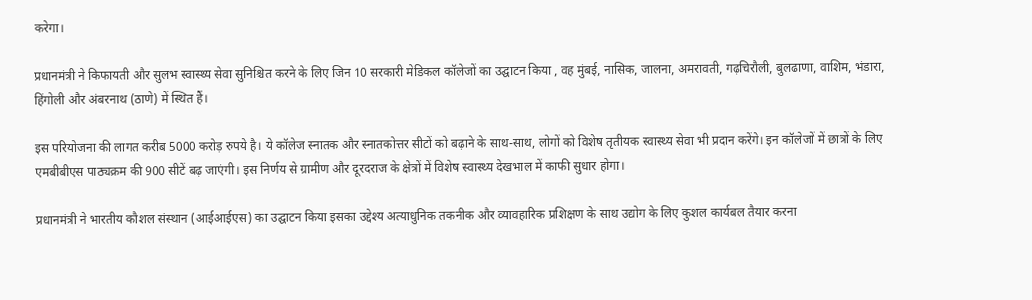करेगा।

प्रधानमंत्री ने किफायती और सुलभ स्वास्थ्य सेवा सुनिश्चित करने के लिए जिन 10 सरकारी मेडिकल कॉलेजों का उद्घाटन किया , वह मुंबई, नासिक, जालना, अमरावती, गढ़चिरौली, बुलढाणा, वाशिम, भंडारा, हिंगोली और अंबरनाथ (ठाणे) में स्थित हैं।

इस परियोजना की लागत करीब 5000 करोड़ रुपये है। ये कॉलेज स्नातक और स्नातकोत्तर सीटों को बढ़ाने के साथ-साथ, लोगों को विशेष तृतीयक स्वास्थ्य सेवा भी प्रदान करेंगे। इन कॉलेजों में छात्रों के लिए एमबीबीएस पाठ्यक्रम की 900 सीटें बढ़ जाएंगी। इस निर्णय से ग्रामीण और दूरदराज के क्षेत्रों में विशेष स्वास्थ्य देखभाल में काफी सुधार होगा।

प्रधानमंत्री ने भारतीय कौशल संस्थान (आईआईएस) का उद्घाटन किया इसका उद्देश्य अत्याधुनिक तकनीक और व्यावहारिक प्रशिक्षण के साथ उद्योग के लिए कुशल कार्यबल तैयार करना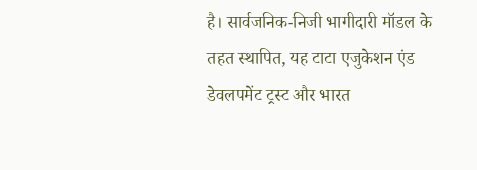है। सार्वजनिक-निजी भागीदारी मॉडल के तहत स्थापित, यह टाटा एजुकेशन एंड डेवलपमेंट ट्रस्ट और भारत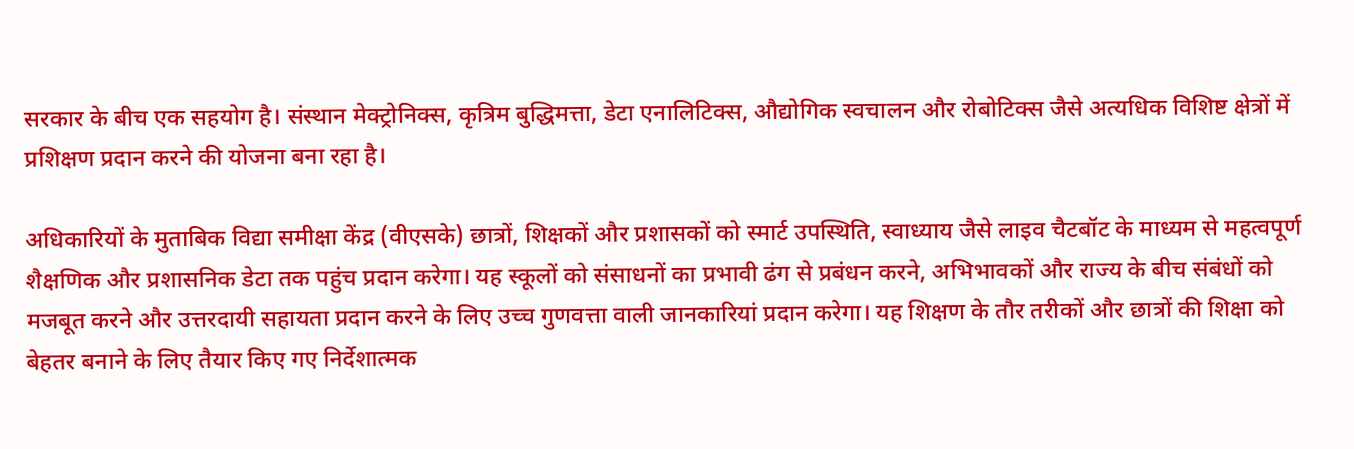सरकार के बीच एक सहयोग है। संस्थान मेक्ट्रोनिक्स, कृत्रिम बुद्धिमत्ता, डेटा एनालिटिक्स, औद्योगिक स्वचालन और रोबोटिक्स जैसे अत्यधिक विशिष्ट क्षेत्रों में प्रशिक्षण प्रदान करने की योजना बना रहा है।

अधिकारियों के मुताबिक विद्या समीक्षा केंद्र (वीएसके) छात्रों, शिक्षकों और प्रशासकों को स्मार्ट उपस्थिति, स्वाध्याय जैसे लाइव चैटबॉट के माध्यम से महत्वपूर्ण शैक्षणिक और प्रशासनिक डेटा तक पहुंच प्रदान करेगा। यह स्कूलों को संसाधनों का प्रभावी ढंग से प्रबंधन करने, अभिभावकों और राज्य के बीच संबंधों को मजबूत करने और उत्तरदायी सहायता प्रदान करने के लिए उच्च गुणवत्ता वाली जानकारियां प्रदान करेगा। यह शिक्षण के तौर तरीकों और छात्रों की शिक्षा को बेहतर बनाने के लिए तैयार किए गए निर्देशात्मक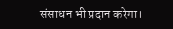संसाधन भी प्रदान करेगा।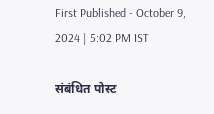First Published - October 9, 2024 | 5:02 PM IST

संबंधित पोस्ट